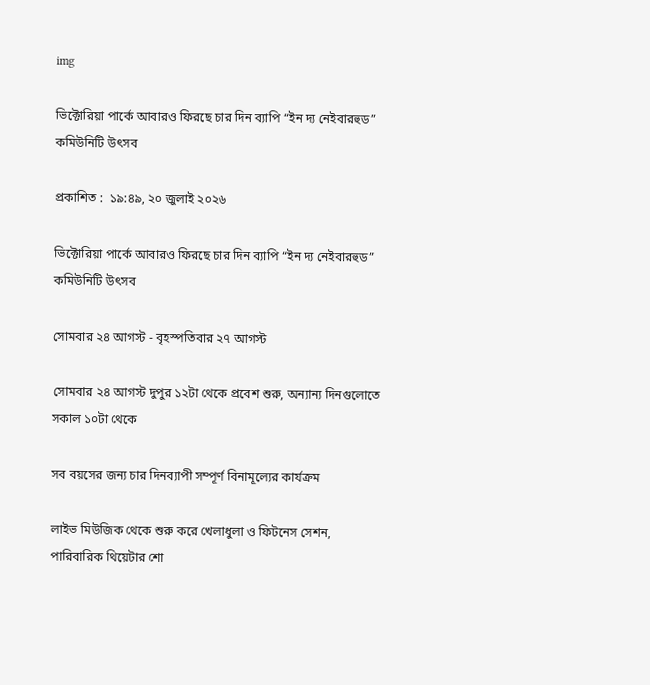img

ভিক্টোরিয়া পার্কে আবারও ফিরছে চার দিন ব্যাপি “ইন দ্য নেইবারহুড” কমিউনিটি উৎসব

প্রকাশিত :  ১৯:৪৯, ২০ জুলাই ২০২৬

ভিক্টোরিয়া পার্কে আবারও ফিরছে চার দিন ব্যাপি “ইন দ্য নেইবারহুড” কমিউনিটি উৎসব

সোমবার ২৪ আগস্ট - বৃহস্পতিবার ২৭ আগস্ট

সোমবার ২৪ আগস্ট দুপুর ১২টা থেকে প্রবেশ শুরু, অন্যান্য দিনগুলোতে সকাল ১০টা থেকে

সব বয়সের জন্য চার দিনব্যাপী সম্পূর্ণ বিনামূল্যের কার্যক্রম

লাইভ মিউজিক থেকে শুরু করে খেলাধুলা ও ফিটনেস সেশন, পারিবারিক থিয়েটার শো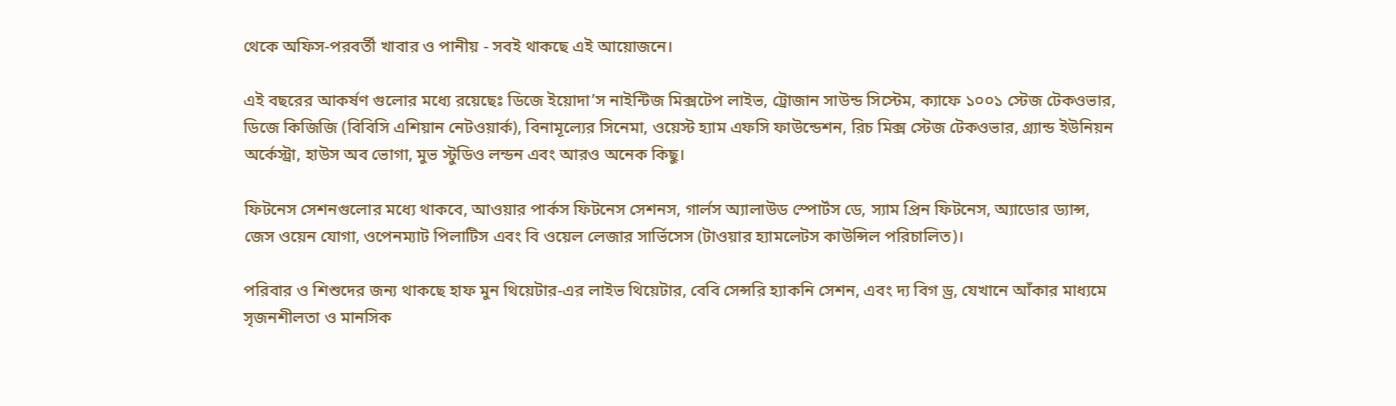থেকে অফিস-পরবর্তী খাবার ও পানীয় - সবই থাকছে এই আয়োজনে।

এই বছরের আকর্ষণ গুলোর মধ্যে রয়েছেঃ ডিজে ইয়োদা’স নাইন্টিজ মিক্সটেপ লাইভ, ট্রোজান সাউন্ড সিস্টেম, ক্যাফে ১০০১ স্টেজ টেকওভার, ডিজে কিজিজি (বিবিসি এশিয়ান নেটওয়ার্ক), বিনামূল্যের সিনেমা, ওয়েস্ট হ্যাম এফসি ফাউন্ডেশন, রিচ মিক্স স্টেজ টেকওভার, গ্র্যান্ড ইউনিয়ন অর্কেস্ট্রা, হাউস অব ভোগা, মুভ স্টুডিও লন্ডন এবং আরও অনেক কিছু।

ফিটনেস সেশনগুলোর মধ্যে থাকবে, আওয়ার পার্কস ফিটনেস সেশনস, গার্লস অ্যালাউড স্পোর্টস ডে, স্যাম প্রিন ফিটনেস, অ্যাডোর ড্যান্স, জেস ওয়েন যোগা, ওপেনম্যাট পিলাটিস এবং বি ওয়েল লেজার সার্ভিসেস (টাওয়ার হ্যামলেটস কাউন্সিল পরিচালিত)।

পরিবার ও শিশুদের জন্য থাকছে হাফ মুন থিয়েটার-এর লাইভ থিয়েটার, বেবি সেন্সরি হ্যাকনি সেশন, এবং দ্য বিগ ড্র, যেখানে আঁকার মাধ্যমে সৃজনশীলতা ও মানসিক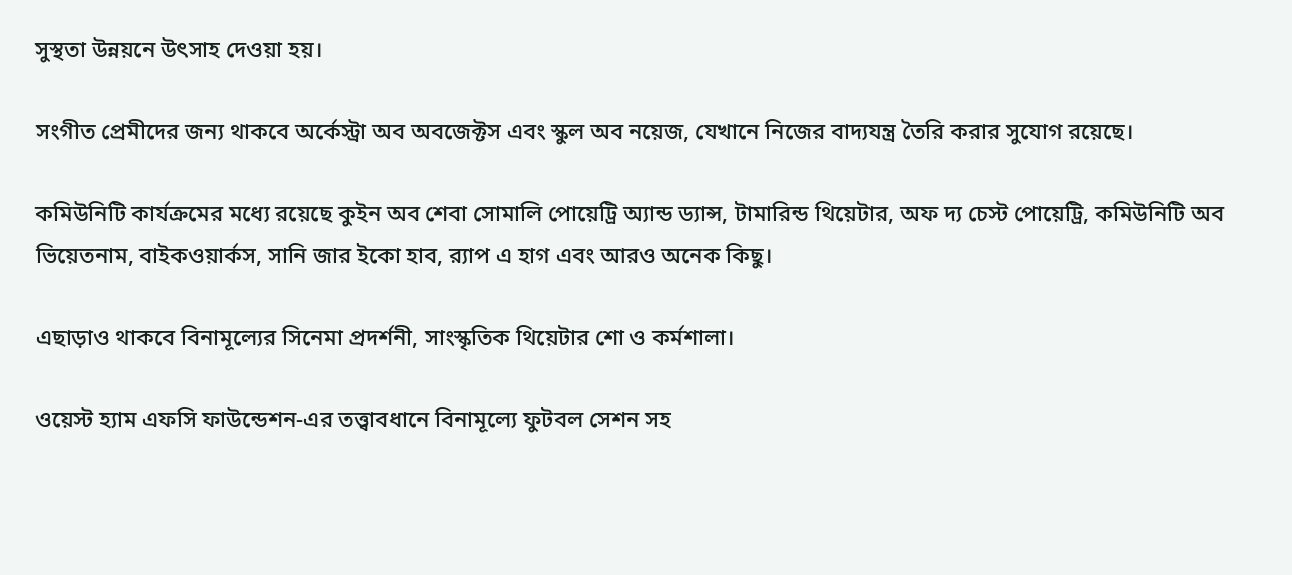সুস্থতা উন্নয়নে উৎসাহ দেওয়া হয়।

সংগীত প্রেমীদের জন্য থাকবে অর্কেস্ট্রা অব অবজেক্টস এবং স্কুল অব নয়েজ, যেখানে নিজের বাদ্যযন্ত্র তৈরি করার সুযোগ রয়েছে।

কমিউনিটি কার্যক্রমের মধ্যে রয়েছে কুইন অব শেবা সোমালি পোয়েট্রি অ্যান্ড ড্যান্স, টামারিন্ড থিয়েটার, অফ দ্য চেস্ট পোয়েট্রি, কমিউনিটি অব ভিয়েতনাম, বাইকওয়ার্কস, সানি জার ইকো হাব, র‍্যাপ এ হাগ এবং আরও অনেক কিছু।

এছাড়াও থাকবে বিনামূল্যের সিনেমা প্রদর্শনী, সাংস্কৃতিক থিয়েটার শো ও কর্মশালা।

ওয়েস্ট হ্যাম এফসি ফাউন্ডেশন-এর তত্ত্বাবধানে বিনামূল্যে ফুটবল সেশন সহ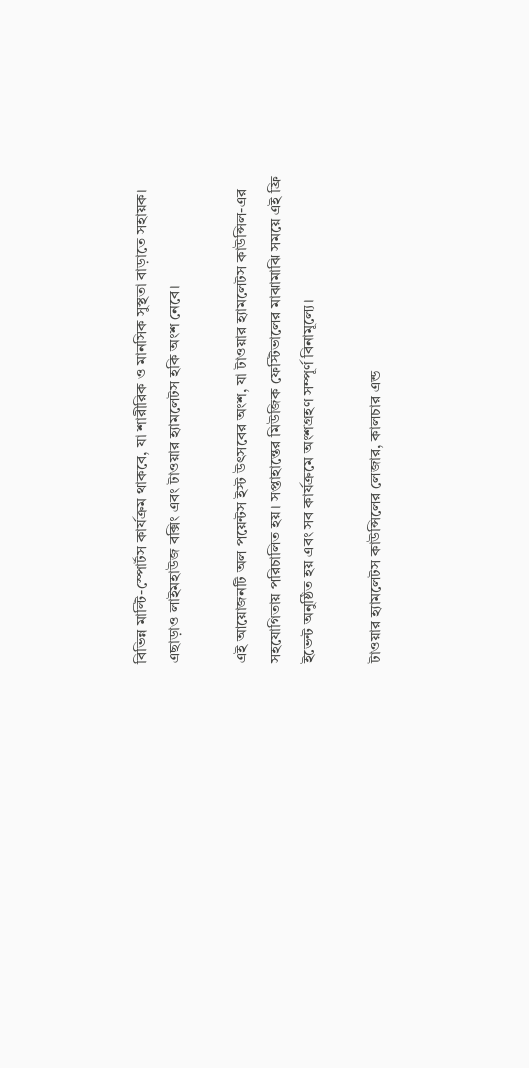বিভিন্ন মাল্টি-স্পোর্টস কার্যক্রম থাকবে, যা শারীরিক ও মানসিক সুস্থতা বাড়াতে সহায়ক। এছাড়াও লাইমহাউজ বক্সিং এবং টাওয়ার হ্যামলেটস হকি অংশ নেবে।

এই আয়োজনটি অল পয়েন্টস ইস্ট উৎসবের অংশ, যা টাওয়ার হ্যামলেটস কাউন্সিল-এর সহযোগিতায় পরিচালিত হয়। সপ্তাহান্তের মিউজিক ফেস্টিভালের মাঝামাঝি সময়ে এই ফ্রি ইভেন্ট অনুষ্ঠিত হয় এবং সব কার্যক্রমে অংশগ্রহণ সম্পূর্ণ বিনামূল্যে।

টাওয়ার হ্যামলেটস কাউন্সিলের লেজার, কালচার এন্ড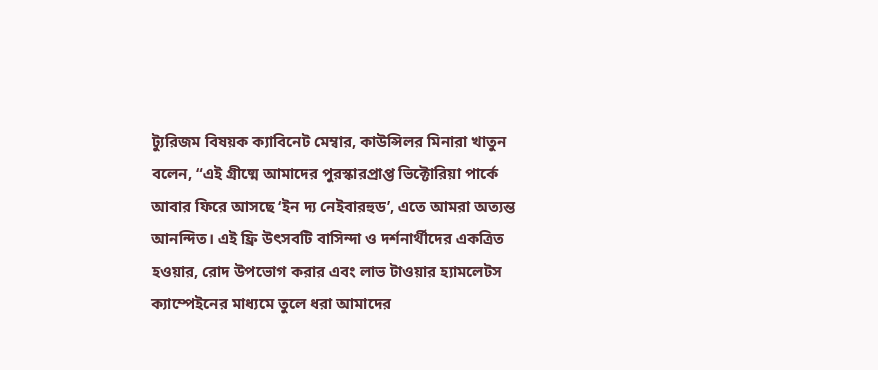ট্যুরিজম বিষয়ক ক্যাবিনেট মেম্বার, কাউন্সিলর মিনারা খাতুন বলেন, “এই গ্রীষ্মে আমাদের পুরস্কারপ্রাপ্ত ভিক্টোরিয়া পার্কে আবার ফিরে আসছে ‘ইন দ্য নেইবারহুড’, এতে আমরা অত্যন্ত আনন্দিত। এই ফ্রি উৎসবটি বাসিন্দা ও দর্শনার্থীদের একত্রিত হওয়ার, রোদ উপভোগ করার এবং লাভ টাওয়ার হ্যামলেটস ক্যাম্পেইনের মাধ্যমে তুলে ধরা আমাদের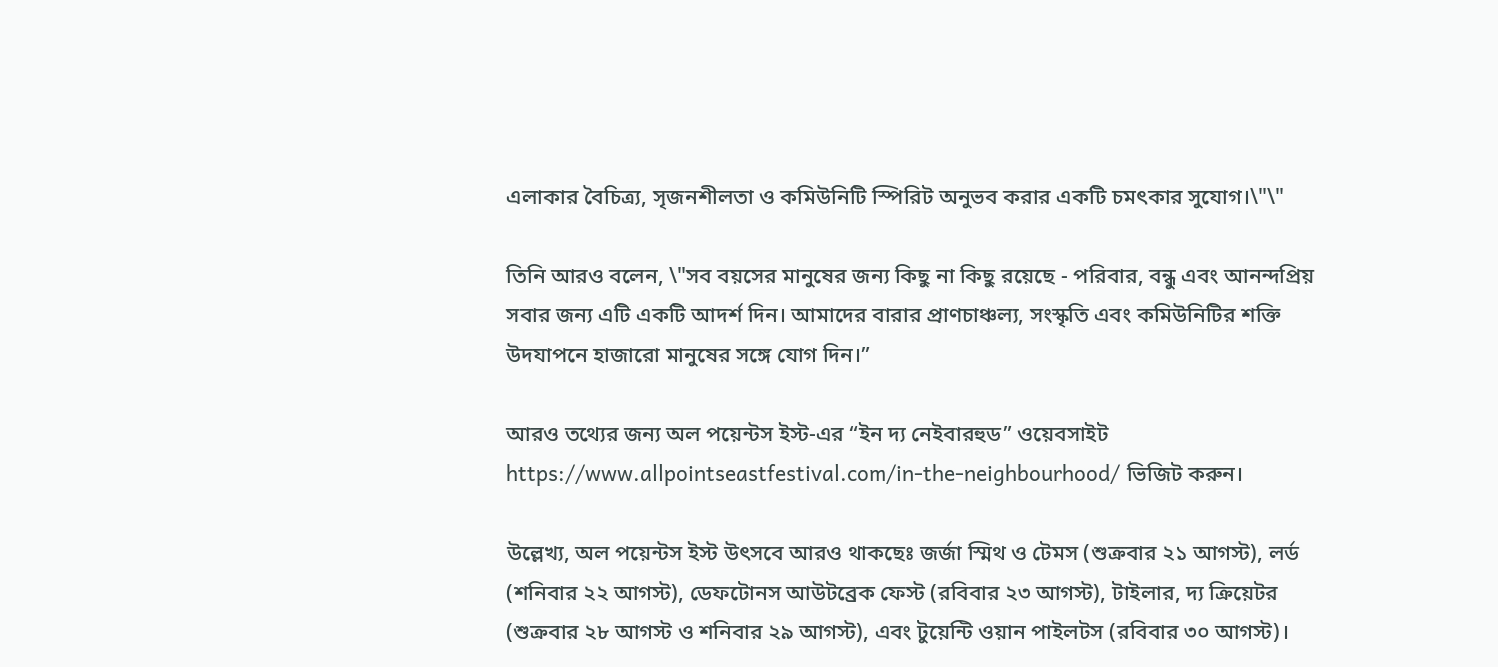এলাকার বৈচিত্র্য, সৃজনশীলতা ও কমিউনিটি স্পিরিট অনুভব করার একটি চমৎকার সুযোগ।\"\"

তিনি আরও বলেন, \"সব বয়সের মানুষের জন্য কিছু না কিছু রয়েছে - পরিবার, বন্ধু এবং আনন্দপ্রিয় সবার জন্য এটি একটি আদর্শ দিন। আমাদের বারার প্রাণচাঞ্চল্য, সংস্কৃতি এবং কমিউনিটির শক্তি উদযাপনে হাজারো মানুষের সঙ্গে যোগ দিন।”

আরও তথ্যের জন্য অল পয়েন্টস ইস্ট-এর “ইন দ্য নেইবারহুড” ওয়েবসাইট https://www.allpointseastfestival.com/in-the-neighbourhood/ ভিজিট করুন।

উল্লেখ্য, অল পয়েন্টস ইস্ট উৎসবে আরও থাকছেঃ জর্জা স্মিথ ও টেমস (শুক্রবার ২১ আগস্ট), লর্ড (শনিবার ২২ আগস্ট), ডেফটোনস আউটব্রেক ফেস্ট (রবিবার ২৩ আগস্ট), টাইলার, দ্য ক্রিয়েটর (শুক্রবার ২৮ আগস্ট ও শনিবার ২৯ আগস্ট), এবং টুয়েন্টি ওয়ান পাইলটস (রবিবার ৩০ আগস্ট)।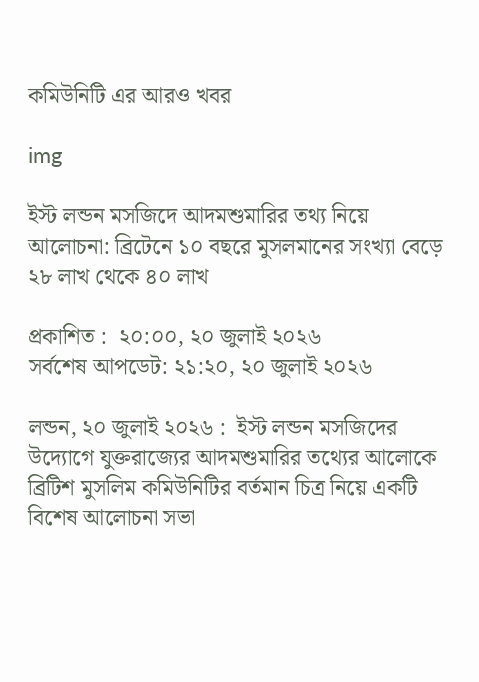কমিউনিটি এর আরও খবর

img

ইস্ট লন্ডন মসজিদে আদমশুমারির তথ্য নিয়ে আলোচনা: ব্রিটেনে ১০ বছরে মুসলমানের সংখ্যা বেড়ে ২৮ লাখ থেকে ৪০ লাখ

প্রকাশিত :  ২০:০০, ২০ জুলাই ২০২৬
সর্বশেষ আপডেট: ২১:২০, ২০ জুলাই ২০২৬

লন্ডন, ২০ জুলাই ২০২৬ :  ইস্ট লন্ডন মসজিদের উদ্যোগে যুক্তরাজ্যের আদমশুমারির তথ্যের আলোকে ব্রিটিশ মুসলিম কমিউনিটির বর্তমান চিত্র নিয়ে একটি বিশেষ আলোচনা সভা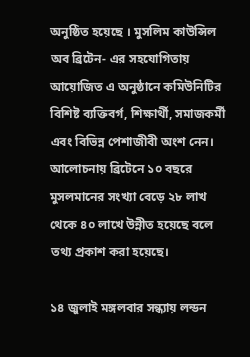অনুষ্ঠিত হয়েছে । মুসলিম কাউন্সিল অব ব্রিটেন- এর সহযোগিতায় আয়োজিত এ অনুষ্ঠানে কমিউনিটির বিশিষ্ট ব্যক্তিবর্গ, শিক্ষার্থী, সমাজকর্মী এবং বিভিন্ন পেশাজীবী অংশ নেন। আলোচনায় ব্রিটেনে ১০ বছরে মুসলমানের সংখ্যা বেড়ে ২৮ লাখ থেকে ৪০ লাখে উন্নীত হয়েছে বলে তথ্য প্রকাশ করা হয়েছে।

১৪ জুলাই মঙ্গলবার সন্ধ্যায় লন্ডন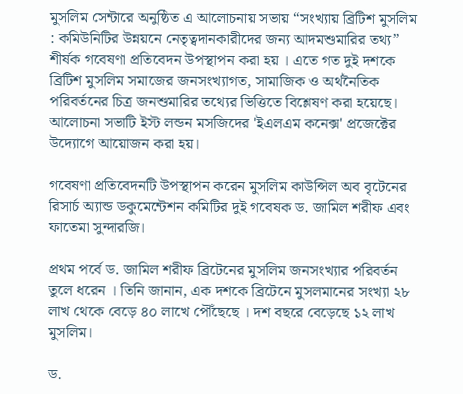মুসলিম সেন্টারে অনুষ্ঠিত এ আলোচনায় সভায় “সংখ্যায় ব্রিটিশ মুসলিম : কমিউনিটির উন্নয়নে নেতৃত্বদানকারীদের জন্য আদমশুমারির তথ্য” শীর্ষক গবেষণা প্রতিবেদন উপস্থাপন করা হয় । এতে গত দুই দশকে ব্রিটিশ মুসলিম সমাজের জনসংখ্যাগত, সামাজিক ও অর্থনৈতিক পরিবর্তনের চিত্র জনশুমারির তথ্যের ভিত্তিতে বিশ্লেষণ করা হয়েছে।  আলোচনা সভাটি ইস্ট লন্ডন মসজিদের 'ইএলএম কনেক্স' প্রজেক্টের উদ্যোগে আয়োজন করা হয়।

গবেষণা প্রতিবেদনটি উপস্থাপন করেন মুসলিম কাউন্সিল অব বৃটেনের রিসার্চ অ্যান্ড ডকুমেন্টেশন কমিটির দুই গবেষক ড. জামিল শরীফ এবং ফাতেমা সুন্দারজি।

প্রথম পর্বে ড. জামিল শরীফ ব্রিটেনের মুসলিম জনসংখ্যার পরিবর্তন তুলে ধরেন । তিনি জানান, এক দশকে ব্রিটেনে মুসলমানের সংখ্যা ২৮ লাখ থেকে বেড়ে ৪০ লাখে পৌঁছেছে । দশ বছরে বেড়েছে ১২ লাখ মুসলিম।

ড.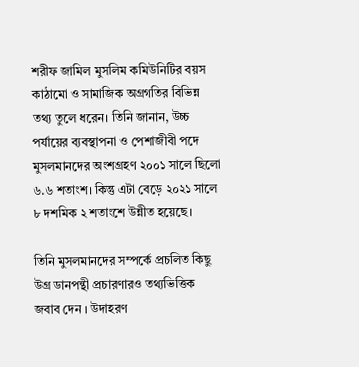শরীফ জামিল মুসলিম কমিউনিটির বয়স কাঠামো ও সামাজিক অগ্রগতির বিভিন্ন তথ্য তুলে ধরেন। তিনি জানান, উচ্চ পর্যায়ের ব্যবস্থাপনা ও পেশাজীবী পদে মুসলমানদের অংশগ্রহণ ২০০১ সালে ছিলো ৬.৬ শতাংশ। কিন্তু এটা বেড়ে ২০২১ সালে ৮ দশমিক ২ শতাংশে উন্নীত হয়েছে।

তিনি মুসলমানদের সম্পর্কে প্রচলিত কিছু উগ্র ডানপন্থী প্রচারণারও তথ্যভিত্তিক জবাব দেন । উদাহরণ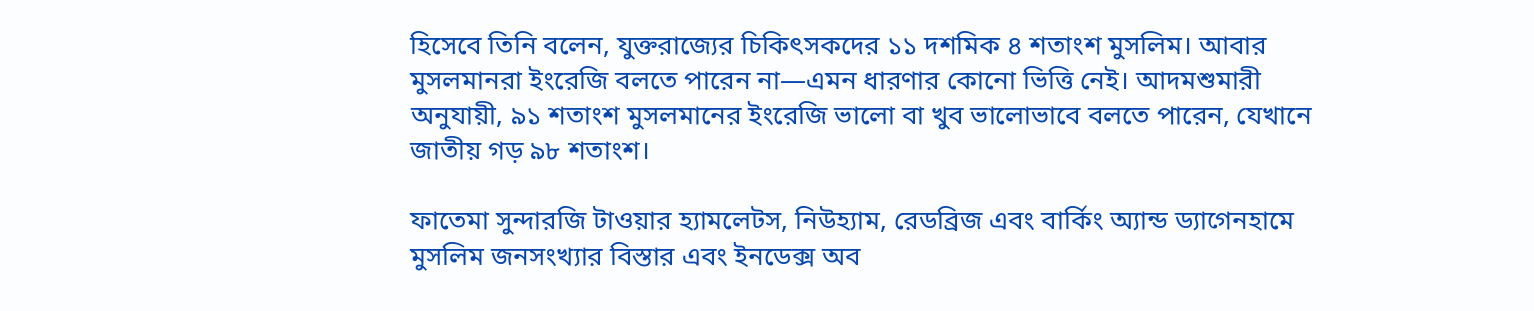হিসেবে তিনি বলেন, যুক্তরাজ্যের চিকিৎসকদের ১১ দশমিক ৪ শতাংশ মুসলিম। আবার মুসলমানরা ইংরেজি বলতে পারেন না—এমন ধারণার কোনো ভিত্তি নেই। আদমশুমারী অনুযায়ী, ৯১ শতাংশ মুসলমানের ইংরেজি ভালো বা খুব ভালোভাবে বলতে পারেন, যেখানে জাতীয় গড় ৯৮ শতাংশ।

ফাতেমা সুন্দারজি টাওয়ার হ্যামলেটস, নিউহ্যাম, রেডব্রিজ এবং বার্কিং অ্যান্ড ড্যাগেনহামে মুসলিম জনসংখ্যার বিস্তার এবং ইনডেক্স অব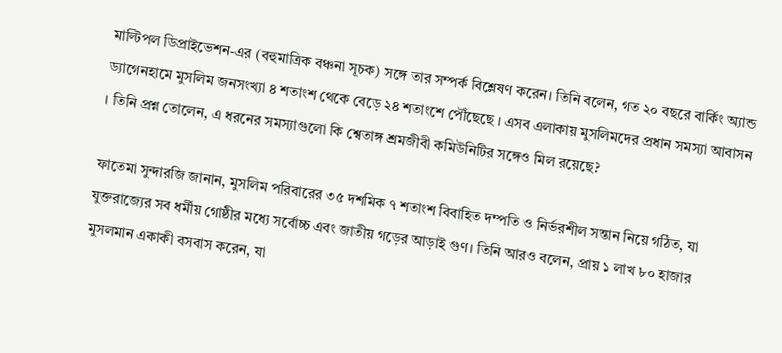মাল্টিপল ডিপ্রাইভেশন-এর (বহুমাত্রিক বঞ্চনা সূচক) সঙ্গে তার সম্পর্ক বিশ্লেষণ করেন। তিনি বলেন, গত ২০ বছরে বার্কিং অ্যান্ড ড্যাগেনহামে মুসলিম জনসংখ্যা ৪ শতাংশ থেকে বেড়ে ২৪ শতাংশে পৌঁছেছে । এসব এলাকায় মুসলিমদের প্রধান সমস্যা আবাসন । তিনি প্রশ্ন তোলেন, এ ধরনের সমস্যাগুলো কি শ্বেতাঙ্গ শ্রমজীবী কমিউনিটির সঙ্গেও মিল রয়েছে?

ফাতেমা সুন্দারজি জানান, মুসলিম পরিবারের ৩৫ দশমিক ৭ শতাংশ বিবাহিত দম্পতি ও নির্ভরশীল সন্তান নিয়ে গঠিত, যা যুক্তরাজ্যের সব ধর্মীয় গোষ্ঠীর মধ্যে সর্বোচ্চ এবং জাতীয় গড়ের আড়াই গুণ। তিনি আরও বলেন, প্রায় ১ লাখ ৮০ হাজার মুসলমান একাকী বসবাস করেন, যা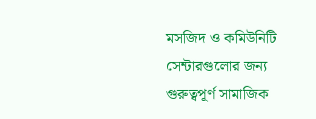মসজিদ ও কমিউনিটি সেন্টারগুলোর জন্য গুরুত্বপূর্ণ সামাজিক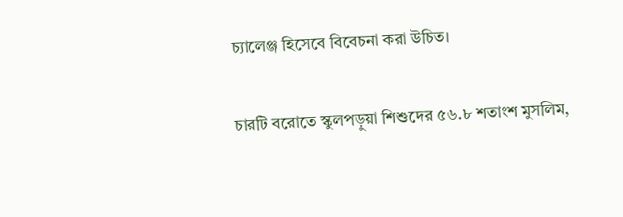চ্যালেঞ্জ হিসেবে বিবেচনা করা উচিত।

চারটি বরোতে স্কুলপড়ুয়া শিশুদের ৫৬.৮ শতাংশ মুসলিম,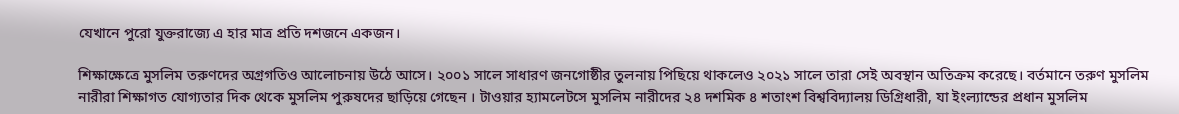যেখানে পুরো যুক্তরাজ্যে এ হার মাত্র প্রতি দশজনে একজন।

শিক্ষাক্ষেত্রে মুসলিম তরুণদের অগ্রগতিও আলোচনায় উঠে আসে। ২০০১ সালে সাধারণ জনগোষ্ঠীর তুলনায় পিছিয়ে থাকলেও ২০২১ সালে তারা সেই অবস্থান অতিক্রম করেছে। বর্তমানে তরুণ মুসলিম নারীরা শিক্ষাগত যোগ্যতার দিক থেকে মুসলিম পুরুষদের ছাড়িয়ে গেছেন । টাওয়ার হ্যামলেটসে মুসলিম নারীদের ২৪ দশমিক ৪ শতাংশ বিশ্ববিদ্যালয় ডিগ্রিধারী, যা ইংল্যান্ডের প্রধান মুসলিম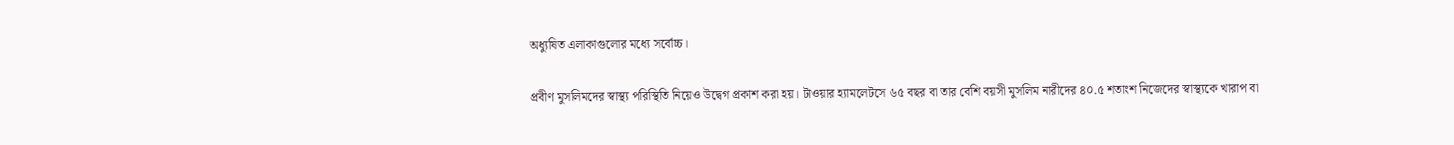অধ্যুষিত এলাকাগুলোর মধ্যে সর্বোচ্চ।

প্রবীণ মুসলিমদের স্বাস্থ্য পরিস্থিতি নিয়েও উদ্বেগ প্রকাশ করা হয়। টাওয়ার হ্যামলেটসে ৬৫ বছর বা তার বেশি বয়সী মুসলিম নারীদের ৪০.৫ শতাংশ নিজেদের স্বাস্থ্যকে খারাপ বা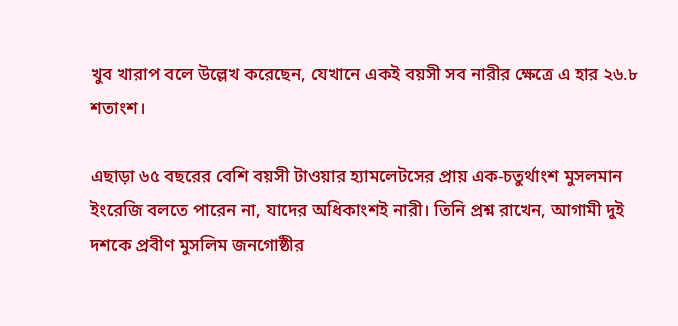খুব খারাপ বলে উল্লেখ করেছেন, যেখানে একই বয়সী সব নারীর ক্ষেত্রে এ হার ২৬.৮ শতাংশ।

এছাড়া ৬৫ বছরের বেশি বয়সী টাওয়ার হ্যামলেটসের প্রায় এক-চতুর্থাংশ মুসলমান ইংরেজি বলতে পারেন না, যাদের অধিকাংশই নারী। তিনি প্রশ্ন রাখেন, আগামী দুই দশকে প্রবীণ মুসলিম জনগোষ্ঠীর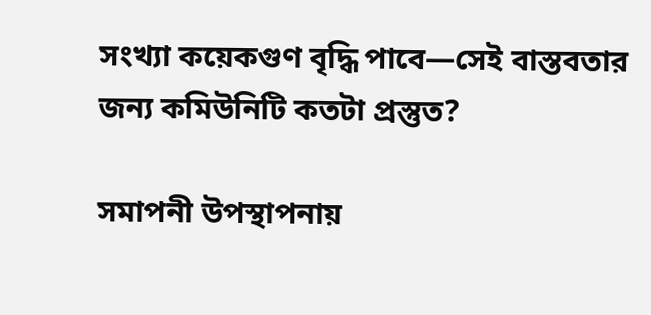সংখ্যা কয়েকগুণ বৃদ্ধি পাবে—সেই বাস্তবতার জন্য কমিউনিটি কতটা প্রস্তুত?

সমাপনী উপস্থাপনায়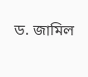ড. জামিল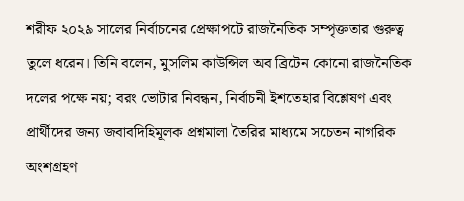শরীফ ২০২৯ সালের নির্বাচনের প্রেক্ষাপটে রাজনৈতিক সম্পৃক্ততার গুরুত্ব তুলে ধরেন। তিনি বলেন, মুসলিম কাউন্সিল অব ব্রিটেন কোনো রাজনৈতিক দলের পক্ষে নয়; বরং ভোটার নিবন্ধন, নির্বাচনী ইশতেহার বিশ্লেষণ এবং প্রার্থীদের জন্য জবাবদিহিমূলক প্রশ্নমালা তৈরির মাধ্যমে সচেতন নাগরিক অংশগ্রহণ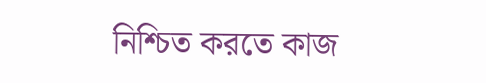নিশ্চিত করতে কাজ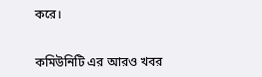করে।


কমিউনিটি এর আরও খবর